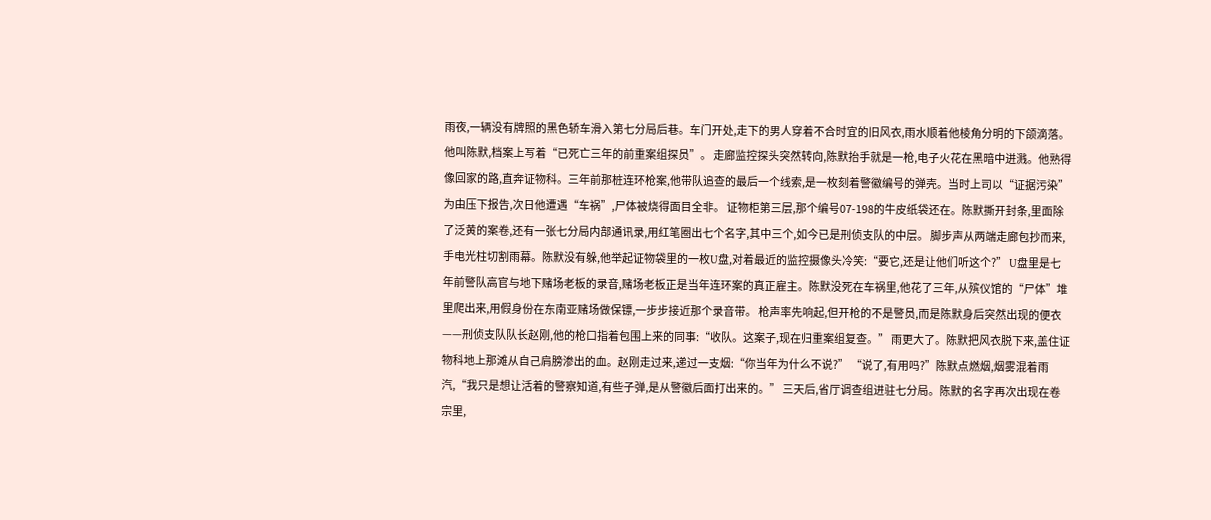雨夜,一辆没有牌照的黑色轿车滑入第七分局后巷。车门开处,走下的男人穿着不合时宜的旧风衣,雨水顺着他棱角分明的下颌滴落。他叫陈默,档案上写着“已死亡三年的前重案组探员”。 走廊监控探头突然转向,陈默抬手就是一枪,电子火花在黑暗中迸溅。他熟得像回家的路,直奔证物科。三年前那桩连环枪案,他带队追查的最后一个线索,是一枚刻着警徽编号的弹壳。当时上司以“证据污染”为由压下报告,次日他遭遇“车祸”,尸体被烧得面目全非。 证物柜第三层,那个编号07-198的牛皮纸袋还在。陈默撕开封条,里面除了泛黄的案卷,还有一张七分局内部通讯录,用红笔圈出七个名字,其中三个,如今已是刑侦支队的中层。 脚步声从两端走廊包抄而来,手电光柱切割雨幕。陈默没有躲,他举起证物袋里的一枚U盘,对着最近的监控摄像头冷笑:“要它,还是让他们听这个?” U盘里是七年前警队高官与地下赌场老板的录音,赌场老板正是当年连环案的真正雇主。陈默没死在车祸里,他花了三年,从殡仪馆的“尸体”堆里爬出来,用假身份在东南亚赌场做保镖,一步步接近那个录音带。 枪声率先响起,但开枪的不是警员,而是陈默身后突然出现的便衣——刑侦支队队长赵刚,他的枪口指着包围上来的同事:“收队。这案子,现在归重案组复查。” 雨更大了。陈默把风衣脱下来,盖住证物科地上那滩从自己肩膀渗出的血。赵刚走过来,递过一支烟:“你当年为什么不说?” “说了,有用吗?”陈默点燃烟,烟雾混着雨汽,“我只是想让活着的警察知道,有些子弹,是从警徽后面打出来的。” 三天后,省厅调查组进驻七分局。陈默的名字再次出现在卷宗里,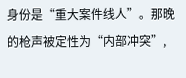身份是“重大案件线人”。那晚的枪声被定性为“内部冲突”,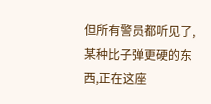但所有警员都听见了,某种比子弹更硬的东西,正在这座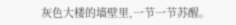灰色大楼的墙壁里,一节一节苏醒。